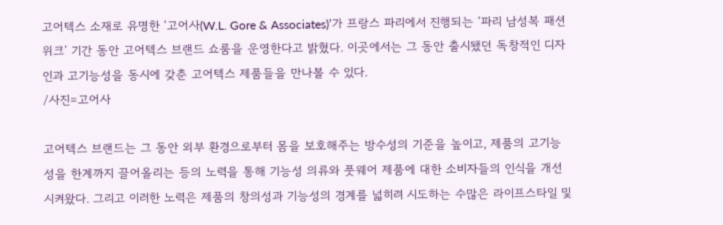고어텍스 소재로 유명한 ‘고어사(W.L. Gore & Associates)’가 프랑스 파리에서 진행되는 ‘파리 남성복 패션위크’ 기간 동안 고어텍스 브랜드 쇼룸을 운영한다고 밝혔다. 이곳에서는 그 동안 출시됐던 독창적인 디자인과 고기능성을 동시에 갖춘 고어텍스 제품들을 만나볼 수 있다.
/사진=고어사

고어텍스 브랜드는 그 동안 외부 환경으로부터 몸을 보호해주는 방수성의 기준을 높이고, 제품의 고기능성을 한계까지 끌어올리는 등의 노력을 통해 기능성 의류와 풋웨어 제품에 대한 소비자들의 인식을 개선시켜왔다. 그리고 이러한 노력은 제품의 창의성과 기능성의 경계를 넓히려 시도하는 수많은 라이프스타일 및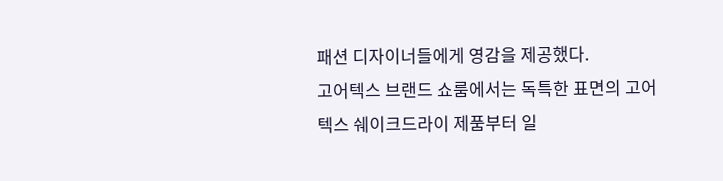패션 디자이너들에게 영감을 제공했다.
고어텍스 브랜드 쇼룸에서는 독특한 표면의 고어텍스 쉐이크드라이 제품부터 일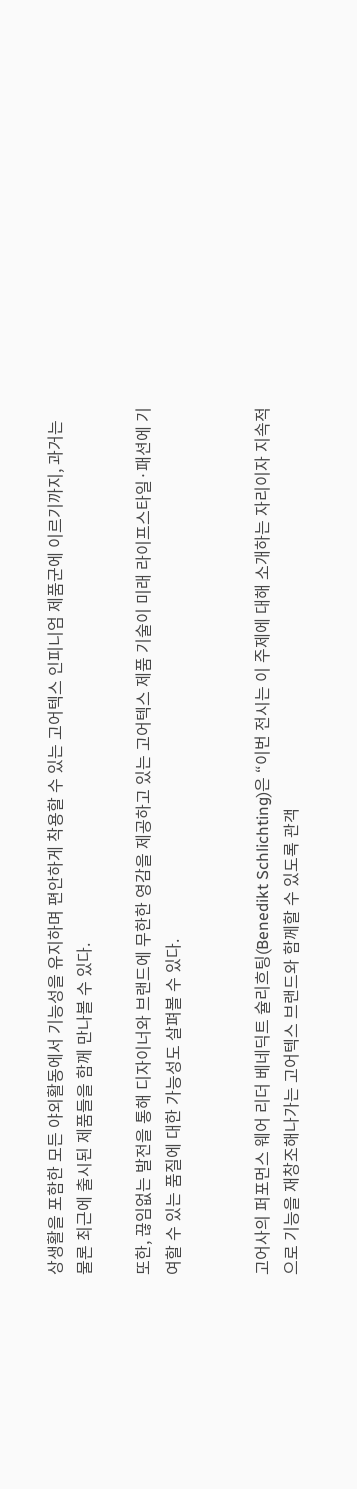상생활을 포함한 모든 야외활동에서 기능성을 유지하며 편안하게 착용할 수 있는 고어텍스 인피니엄 제품군에 이르기까지, 과거는 물론 최근에 출시된 제품들을 함께 만나볼 수 있다.

또한, 끊임없는 발전을 통해 디자이너와 브랜드에 무한한 영감을 제공하고 있는 고어텍스 제품 기술이 미래 라이프스타일·패션에 기여할 수 있는 품질에 대한 가능성도 살펴볼 수 있다.


고어사의 퍼포먼스 웨어 리더 베네딕트 슐리흐팅(Benedikt Schlichting)은 “이번 전시는 이 주제에 대해 소개하는 자리이자 지속적으로 기능을 재창조해나가는 고어텍스 브랜드와 함께할 수 있도록 관객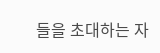들을 초대하는 자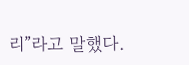리”라고 말했다.